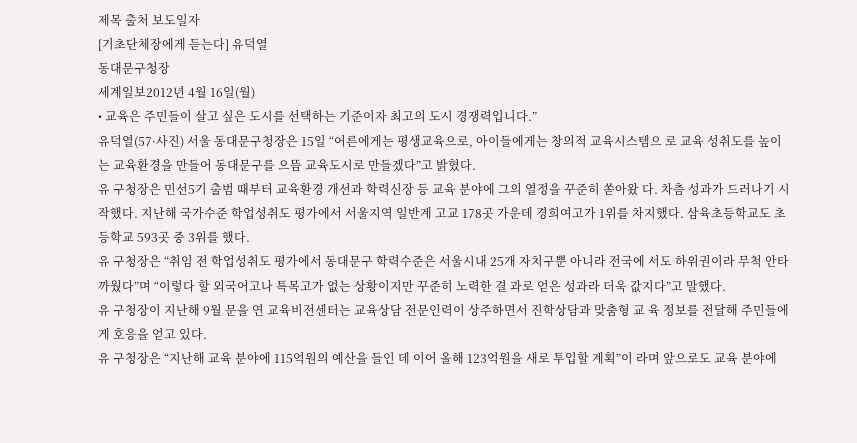제목 출처 보도일자
[기초단체장에게 듣는다] 유덕열
동대문구청장
세계일보2012년 4월 16일(월)
• 교육은 주민들이 살고 싶은 도시를 선택하는 기준이자 최고의 도시 경쟁력입니다.”
유덕열(57·사진) 서울 동대문구청장은 15일 “어른에게는 평생교육으로, 아이들에게는 창의적 교육시스템으 로 교육 성취도를 높이는 교육환경을 만들어 동대문구를 으뜸 교육도시로 만들겠다”고 밝혔다.
유 구청장은 민선5기 출범 때부터 교육환경 개선과 학력신장 등 교육 분야에 그의 열정을 꾸준히 쏟아왔 다. 차츰 성과가 드러나기 시작했다. 지난해 국가수준 학업성취도 평가에서 서울지역 일반계 고교 178곳 가운데 경희여고가 1위를 차지했다. 삼육초등학교도 초등학교 593곳 중 3위를 했다.
유 구청장은 “취임 전 학업성취도 평가에서 동대문구 학력수준은 서울시내 25개 자치구뿐 아니라 전국에 서도 하위권이라 무척 안타까웠다”며 “이렇다 할 외국어고나 특목고가 없는 상황이지만 꾸준히 노력한 결 과로 얻은 성과라 더욱 값지다”고 말했다.
유 구청장이 지난해 9월 문을 연 교육비전센터는 교육상담 전문인력이 상주하면서 진학상담과 맞춤형 교 육 정보를 전달해 주민들에게 호응을 얻고 있다.
유 구청장은 “지난해 교육 분야에 115억원의 예산을 들인 데 이어 올해 123억원을 새로 투입할 계획”이 라며 앞으로도 교육 분야에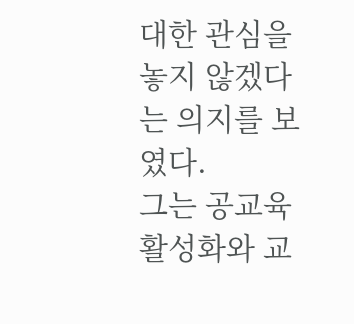대한 관심을 놓지 않겠다는 의지를 보였다.
그는 공교육 활성화와 교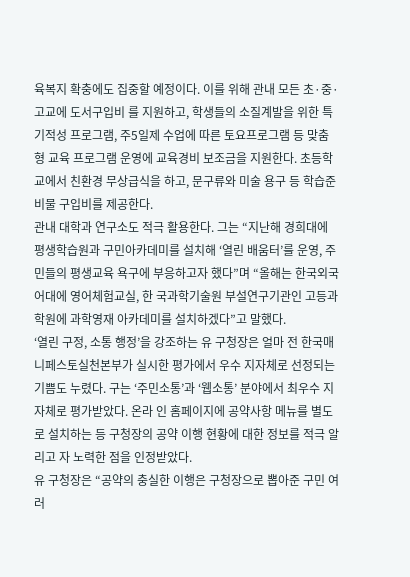육복지 확충에도 집중할 예정이다. 이를 위해 관내 모든 초·중·고교에 도서구입비 를 지원하고, 학생들의 소질계발을 위한 특기적성 프로그램, 주5일제 수업에 따른 토요프로그램 등 맞춤형 교육 프로그램 운영에 교육경비 보조금을 지원한다. 초등학교에서 친환경 무상급식을 하고, 문구류와 미술 용구 등 학습준비물 구입비를 제공한다.
관내 대학과 연구소도 적극 활용한다. 그는 “지난해 경희대에 평생학습원과 구민아카데미를 설치해 ‘열린 배움터’를 운영, 주민들의 평생교육 욕구에 부응하고자 했다”며 “올해는 한국외국어대에 영어체험교실, 한 국과학기술원 부설연구기관인 고등과학원에 과학영재 아카데미를 설치하겠다”고 말했다.
‘열린 구정, 소통 행정’을 강조하는 유 구청장은 얼마 전 한국매니페스토실천본부가 실시한 평가에서 우수 지자체로 선정되는 기쁨도 누렸다. 구는 ‘주민소통’과 ‘웹소통’ 분야에서 최우수 지자체로 평가받았다. 온라 인 홈페이지에 공약사항 메뉴를 별도로 설치하는 등 구청장의 공약 이행 현황에 대한 정보를 적극 알리고 자 노력한 점을 인정받았다.
유 구청장은 “공약의 충실한 이행은 구청장으로 뽑아준 구민 여러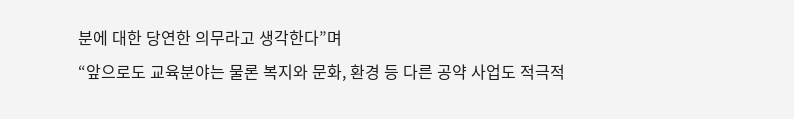분에 대한 당연한 의무라고 생각한다”며
“앞으로도 교육분야는 물론 복지와 문화, 환경 등 다른 공약 사업도 적극적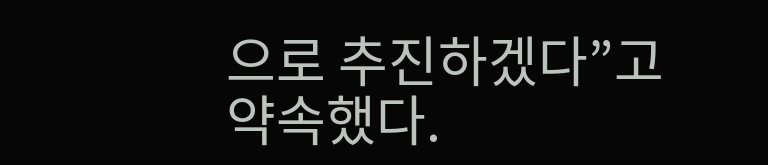으로 추진하겠다”고 약속했다.